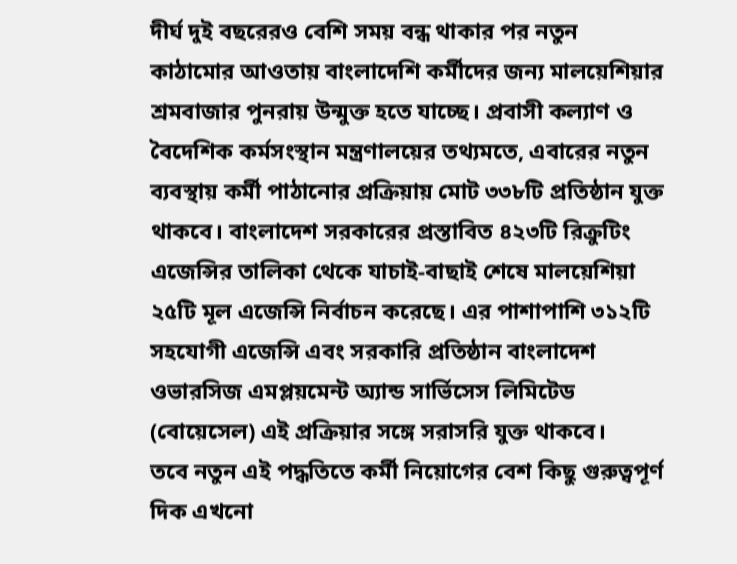দীর্ঘ দুই বছরেরও বেশি সময় বন্ধ থাকার পর নতুন কাঠামোর আওতায় বাংলাদেশি কর্মীদের জন্য মালয়েশিয়ার শ্রমবাজার পুনরায় উন্মুক্ত হতে যাচ্ছে। প্রবাসী কল্যাণ ও বৈদেশিক কর্মসংস্থান মন্ত্রণালয়ের তথ্যমতে, এবারের নতুন ব্যবস্থায় কর্মী পাঠানোর প্রক্রিয়ায় মোট ৩৩৮টি প্রতিষ্ঠান যুক্ত থাকবে। বাংলাদেশ সরকারের প্রস্তাবিত ৪২৩টি রিক্রুটিং এজেন্সির তালিকা থেকে যাচাই-বাছাই শেষে মালয়েশিয়া ২৫টি মূল এজেন্সি নির্বাচন করেছে। এর পাশাপাশি ৩১২টি সহযোগী এজেন্সি এবং সরকারি প্রতিষ্ঠান বাংলাদেশ ওভারসিজ এমপ্লয়মেন্ট অ্যান্ড সার্ভিসেস লিমিটেড (বোয়েসেল) এই প্রক্রিয়ার সঙ্গে সরাসরি যুক্ত থাকবে।
তবে নতুন এই পদ্ধতিতে কর্মী নিয়োগের বেশ কিছু গুরুত্বপূর্ণ দিক এখনো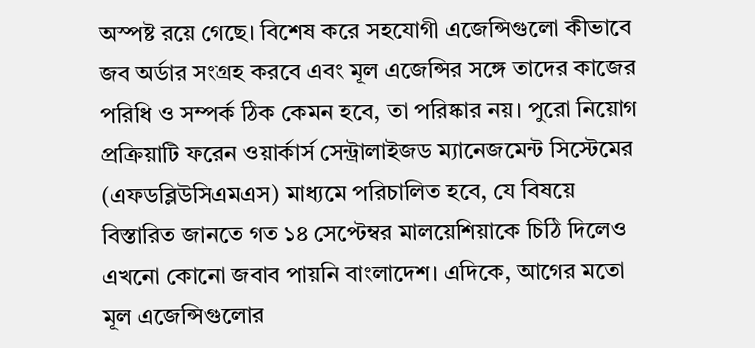অস্পষ্ট রয়ে গেছে। বিশেষ করে সহযোগী এজেন্সিগুলো কীভাবে জব অর্ডার সংগ্রহ করবে এবং মূল এজেন্সির সঙ্গে তাদের কাজের পরিধি ও সম্পর্ক ঠিক কেমন হবে, তা পরিষ্কার নয়। পুরো নিয়োগ প্রক্রিয়াটি ফরেন ওয়ার্কার্স সেন্ট্রালাইজড ম্যানেজমেন্ট সিস্টেমের (এফডব্লিউসিএমএস) মাধ্যমে পরিচালিত হবে, যে বিষয়ে বিস্তারিত জানতে গত ১৪ সেপ্টেম্বর মালয়েশিয়াকে চিঠি দিলেও এখনো কোনো জবাব পায়নি বাংলাদেশ। এদিকে, আগের মতো মূল এজেন্সিগুলোর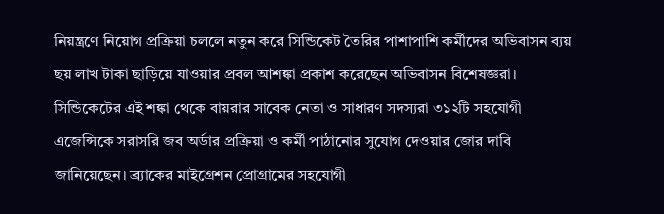নিয়ন্ত্রণে নিয়োগ প্রক্রিয়া চললে নতুন করে সিন্ডিকেট তৈরির পাশাপাশি কর্মীদের অভিবাসন ব্যয় ছয় লাখ টাকা ছাড়িয়ে যাওয়ার প্রবল আশঙ্কা প্রকাশ করেছেন অভিবাসন বিশেষজ্ঞরা।
সিন্ডিকেটের এই শঙ্কা থেকে বায়রার সাবেক নেতা ও সাধারণ সদস্যরা ৩১২টি সহযোগী এজেন্সিকে সরাসরি জব অর্ডার প্রক্রিয়া ও কর্মী পাঠানোর সুযোগ দেওয়ার জোর দাবি জানিয়েছেন। ব্র্যাকের মাইগ্রেশন প্রোগ্রামের সহযোগী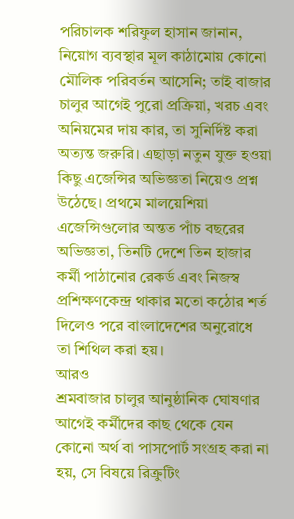পরিচালক শরিফুল হাসান জানান, নিয়োগ ব্যবস্থার মূল কাঠামোয় কোনো মৌলিক পরিবর্তন আসেনি; তাই বাজার চালুর আগেই পুরো প্রক্রিয়া, খরচ এবং অনিয়মের দায় কার, তা সুনির্দিষ্ট করা অত্যন্ত জরুরি। এছাড়া নতুন যুক্ত হওয়া কিছু এজেন্সির অভিজ্ঞতা নিয়েও প্রশ্ন উঠেছে। প্রথমে মালয়েশিয়া এজেন্সিগুলোর অন্তত পাঁচ বছরের অভিজ্ঞতা, তিনটি দেশে তিন হাজার কর্মী পাঠানোর রেকর্ড এবং নিজস্ব প্রশিক্ষণকেন্দ্র থাকার মতো কঠোর শর্ত দিলেও পরে বাংলাদেশের অনুরোধে তা শিথিল করা হয়।
আরও
শ্রমবাজার চালুর আনুষ্ঠানিক ঘোষণার আগেই কর্মীদের কাছ থেকে যেন কোনো অর্থ বা পাসপোর্ট সংগ্রহ করা না হয়, সে বিষয়ে রিক্রুটিং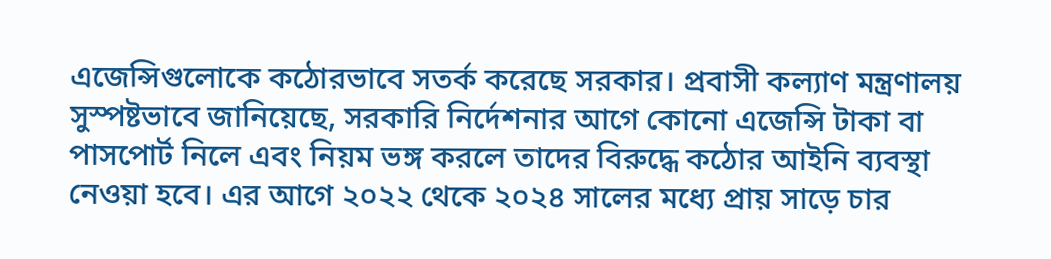এজেন্সিগুলোকে কঠোরভাবে সতর্ক করেছে সরকার। প্রবাসী কল্যাণ মন্ত্রণালয় সুস্পষ্টভাবে জানিয়েছে, সরকারি নির্দেশনার আগে কোনো এজেন্সি টাকা বা পাসপোর্ট নিলে এবং নিয়ম ভঙ্গ করলে তাদের বিরুদ্ধে কঠোর আইনি ব্যবস্থা নেওয়া হবে। এর আগে ২০২২ থেকে ২০২৪ সালের মধ্যে প্রায় সাড়ে চার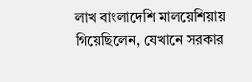লাখ বাংলাদেশি মালয়েশিয়ায় গিয়েছিলেন, যেখানে সরকার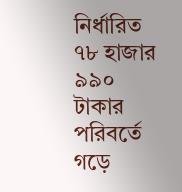নির্ধারিত ৭৮ হাজার ৯৯০ টাকার পরিবর্তে গড়ে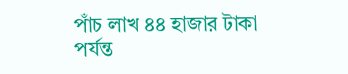পাঁচ লাখ ৪৪ হাজার টাকা পর্যন্ত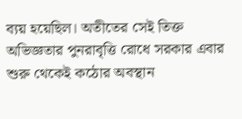ব্যয় হয়েছিল। অতীতের সেই তিক্ত অভিজ্ঞতার পুনরাবৃত্তি রোধে সরকার এবার শুরু থেকেই কঠোর অবস্থান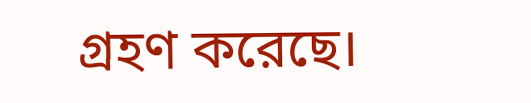গ্রহণ করেছে।